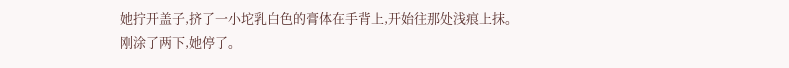她拧开盖子,挤了一小坨乳白色的膏体在手背上,开始往那处浅痕上抹。
刚涂了两下,她停了。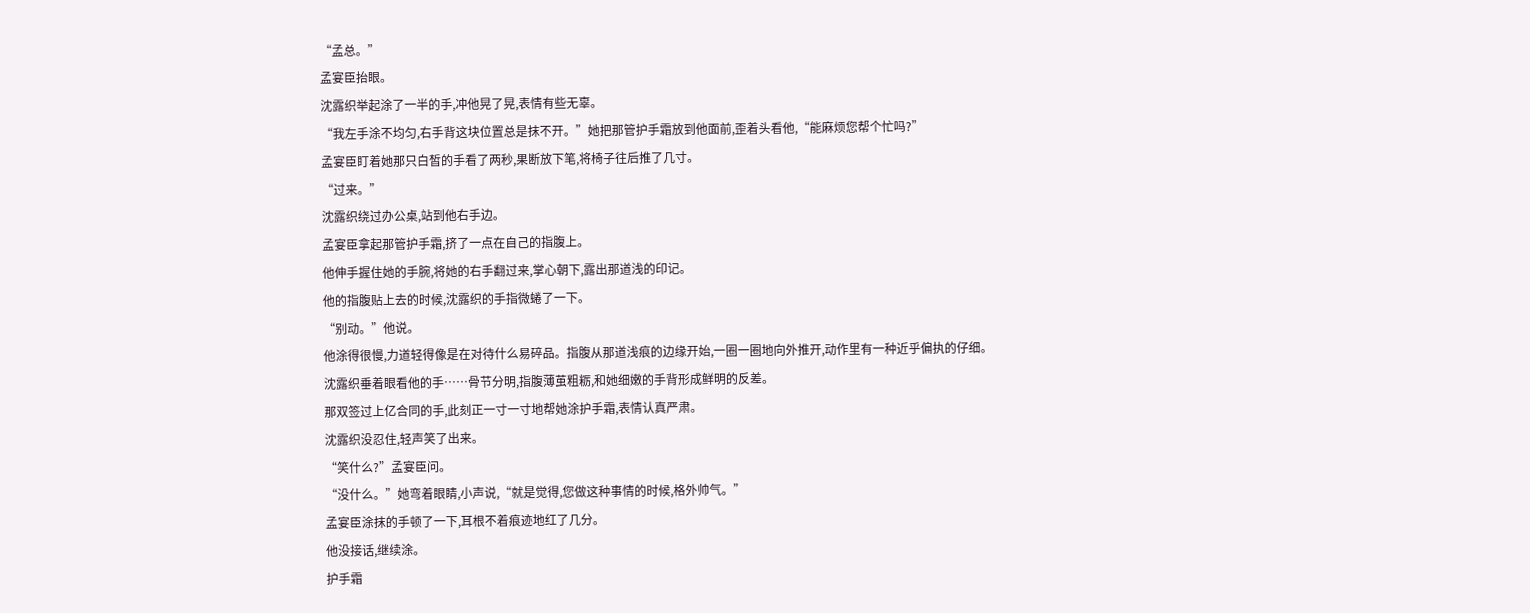“孟总。”
孟宴臣抬眼。
沈露织举起涂了一半的手,冲他晃了晃,表情有些无辜。
“我左手涂不均匀,右手背这块位置总是抹不开。”她把那管护手霜放到他面前,歪着头看他,“能麻烦您帮个忙吗?”
孟宴臣盯着她那只白皙的手看了两秒,果断放下笔,将椅子往后推了几寸。
“过来。”
沈露织绕过办公桌,站到他右手边。
孟宴臣拿起那管护手霜,挤了一点在自己的指腹上。
他伸手握住她的手腕,将她的右手翻过来,掌心朝下,露出那道浅的印记。
他的指腹贴上去的时候,沈露织的手指微蜷了一下。
“别动。”他说。
他涂得很慢,力道轻得像是在对待什么易碎品。指腹从那道浅痕的边缘开始,一圈一圈地向外推开,动作里有一种近乎偏执的仔细。
沈露织垂着眼看他的手……骨节分明,指腹薄茧粗粝,和她细嫩的手背形成鲜明的反差。
那双签过上亿合同的手,此刻正一寸一寸地帮她涂护手霜,表情认真严肃。
沈露织没忍住,轻声笑了出来。
“笑什么?”孟宴臣问。
“没什么。”她弯着眼睛,小声说,“就是觉得,您做这种事情的时候,格外帅气。”
孟宴臣涂抹的手顿了一下,耳根不着痕迹地红了几分。
他没接话,继续涂。
护手霜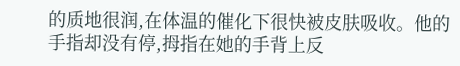的质地很润,在体温的催化下很快被皮肤吸收。他的手指却没有停,拇指在她的手背上反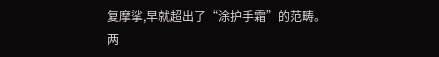复摩挲,早就超出了“涂护手霜”的范畴。
两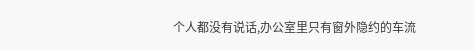个人都没有说话,办公室里只有窗外隐约的车流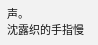声。
沈露织的手指慢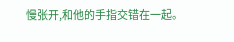慢张开,和他的手指交错在一起。